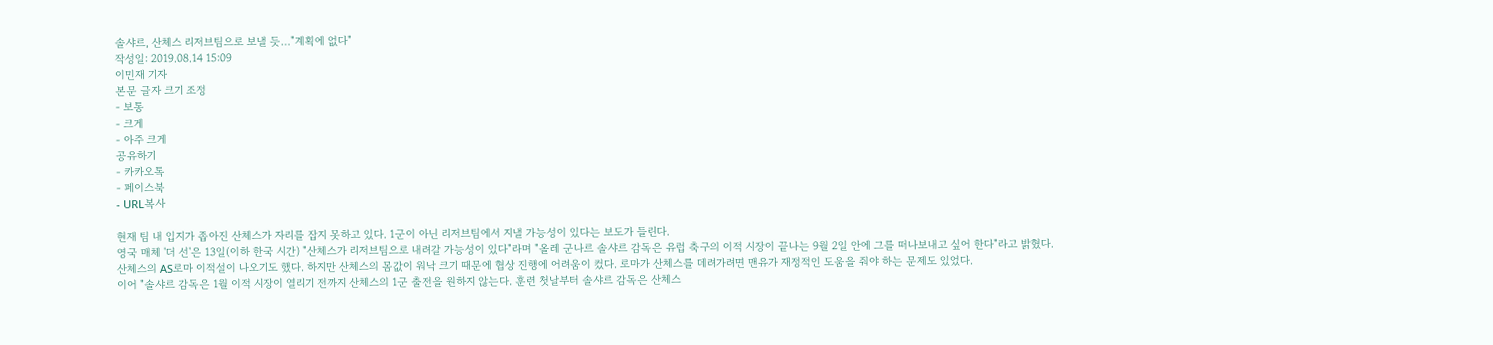솔샤르, 산체스 리저브팀으로 보낼 듯…"계획에 없다"
작성일: 2019.08.14 15:09
이민재 기자
본문 글자 크기 조정
- 보통
- 크게
- 아주 크게
공유하기
- 카카오톡
- 페이스북
- URL복사

현재 팀 내 입지가 좁아진 산체스가 자리를 잡지 못하고 있다. 1군이 아닌 리저브팀에서 지낼 가능성이 있다는 보도가 들린다.
영국 매체 '더 선'은 13일(이하 한국 시간) "산체스가 리저브팀으로 내려갈 가능성이 있다"라며 "올레 군나르 솔샤르 감독은 유럽 축구의 이적 시장이 끝나는 9월 2일 안에 그를 떠나보내고 싶어 한다"라고 밝혔다.
산체스의 AS로마 이적설이 나오기도 했다. 하지만 산체스의 몸값이 워낙 크기 때문에 협상 진행에 어려움이 컸다. 로마가 산체스를 데려가려면 맨유가 재정적인 도움을 줘야 하는 문제도 있었다.
이어 "솔샤르 감독은 1월 이적 시장이 열리기 전까지 산체스의 1군 출전을 원하지 않는다. 훈련 첫날부터 솔샤르 감독은 산체스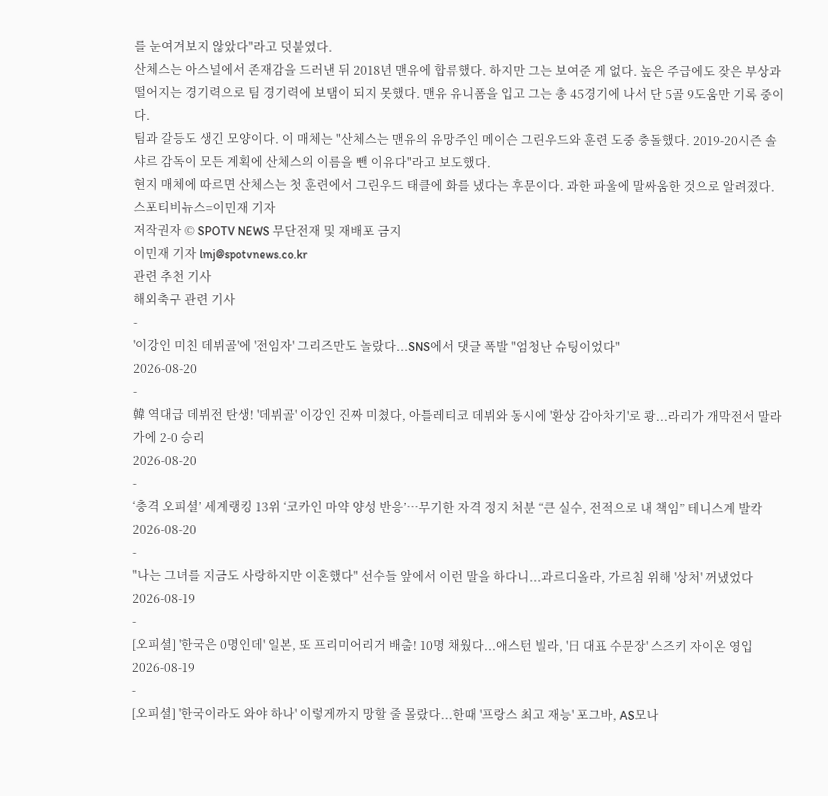를 눈여겨보지 않았다"라고 덧붙였다.
산체스는 아스널에서 존재감을 드러낸 뒤 2018년 맨유에 합류했다. 하지만 그는 보여준 게 없다. 높은 주급에도 잦은 부상과 떨어지는 경기력으로 팀 경기력에 보탬이 되지 못했다. 맨유 유니폼을 입고 그는 총 45경기에 나서 단 5골 9도움만 기록 중이다.
팀과 갈등도 생긴 모양이다. 이 매체는 "산체스는 맨유의 유망주인 메이슨 그린우드와 훈련 도중 충돌했다. 2019-20시즌 솔샤르 감독이 모든 계획에 산체스의 이름을 뺀 이유다"라고 보도했다.
현지 매체에 따르면 산체스는 첫 훈련에서 그린우드 태클에 화를 냈다는 후문이다. 과한 파울에 말싸움한 것으로 알려졌다.
스포티비뉴스=이민재 기자
저작권자 © SPOTV NEWS 무단전재 및 재배포 금지
이민재 기자 lmj@spotvnews.co.kr
관련 추천 기사
해외축구 관련 기사
-
'이강인 미친 데뷔골'에 '전임자' 그리즈만도 놀랐다...SNS에서 댓글 폭발 "엄청난 슈팅이었다"
2026-08-20
-
韓 역대급 데뷔전 탄생! '데뷔골' 이강인 진짜 미쳤다, 아틀레티코 데뷔와 동시에 '환상 감아차기'로 쾅...라리가 개막전서 말라가에 2-0 승리
2026-08-20
-
‘충격 오피셜’ 세계랭킹 13위 ‘코카인 마약 양성 반응’…무기한 자격 정지 처분 “큰 실수, 전적으로 내 책임” 테니스계 발칵
2026-08-20
-
"나는 그녀를 지금도 사랑하지만 이혼했다" 선수들 앞에서 이런 말을 하다니...과르디올라, 가르침 위해 '상처' 꺼냈었다
2026-08-19
-
[오피셜] '한국은 0명인데' 일본, 또 프리미어리거 배출! 10명 채웠다...애스턴 빌라, '日 대표 수문장' 스즈키 자이온 영입
2026-08-19
-
[오피셜] '한국이라도 와야 하나' 이렇게까지 망할 줄 몰랐다...한때 '프랑스 최고 재능' 포그바, AS모나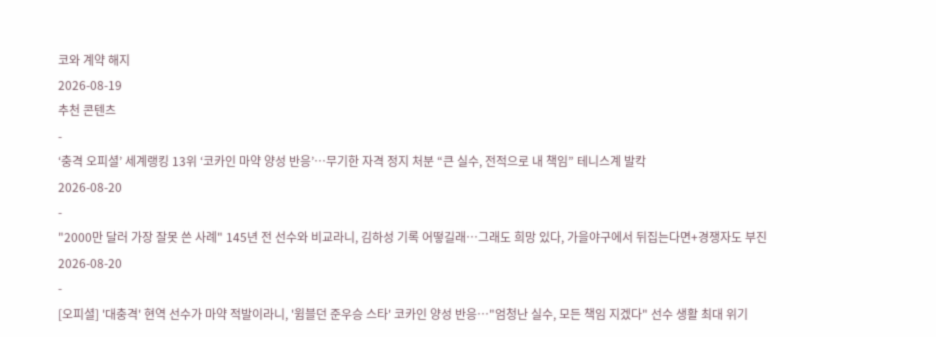코와 계약 해지
2026-08-19
추천 콘텐츠
-
‘충격 오피셜’ 세계랭킹 13위 ‘코카인 마약 양성 반응’…무기한 자격 정지 처분 “큰 실수, 전적으로 내 책임” 테니스계 발칵
2026-08-20
-
"2000만 달러 가장 잘못 쓴 사례" 145년 전 선수와 비교라니, 김하성 기록 어떻길래…그래도 희망 있다, 가을야구에서 뒤집는다면+경쟁자도 부진
2026-08-20
-
[오피셜] '대충격' 현역 선수가 마약 적발이라니, '윔블던 준우승 스타' 코카인 양성 반응…"엄청난 실수, 모든 책임 지겠다" 선수 생활 최대 위기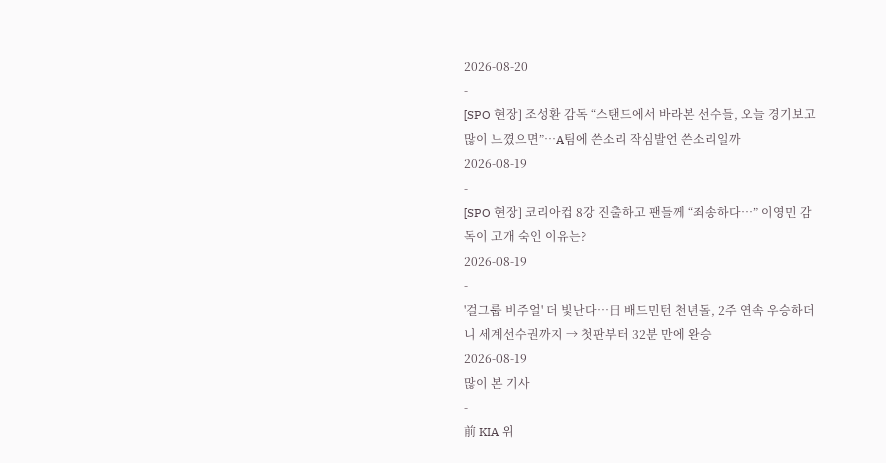2026-08-20
-
[SPO 현장] 조성환 감독 “스탠드에서 바라본 선수들, 오늘 경기보고 많이 느꼈으면”…A팀에 쓴소리 작심발언 쓴소리일까
2026-08-19
-
[SPO 현장] 코리아컵 8강 진출하고 팬들께 “죄송하다…” 이영민 감독이 고개 숙인 이유는?
2026-08-19
-
'걸그룹 비주얼' 더 빛난다…日 배드민턴 천년돌, 2주 연속 우승하더니 세계선수권까지 → 첫판부터 32분 만에 완승
2026-08-19
많이 본 기사
-
前 KIA 위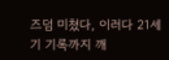즈덤 미쳤다, 이러다 21세기 기록까지 깨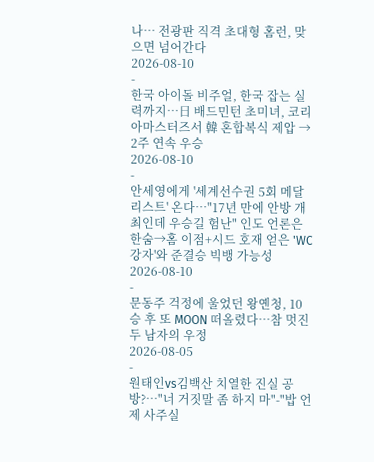나… 전광판 직격 초대형 홈런, 맞으면 넘어간다
2026-08-10
-
한국 아이돌 비주얼, 한국 잡는 실력까지…日 배드민턴 초미녀, 코리아마스터즈서 韓 혼합복식 제압 → 2주 연속 우승
2026-08-10
-
안세영에게 '세계선수권 5회 메달리스트' 온다…"17년 만에 안방 개최인데 우승길 험난" 인도 언론은 한숨→홈 이점+시드 호재 얻은 'WC 강자'와 준결승 빅뱅 가능성
2026-08-10
-
문동주 걱정에 울었던 왕옌청, 10승 후 또 MOON 떠올렸다…참 멋진 두 남자의 우정
2026-08-05
-
원태인vs김백산 치열한 진실 공방?…"너 거짓말 좀 하지 마"-"밥 언제 사주실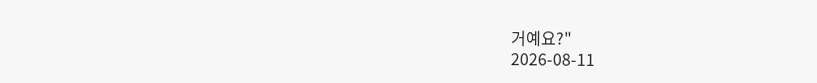거예요?"
2026-08-11